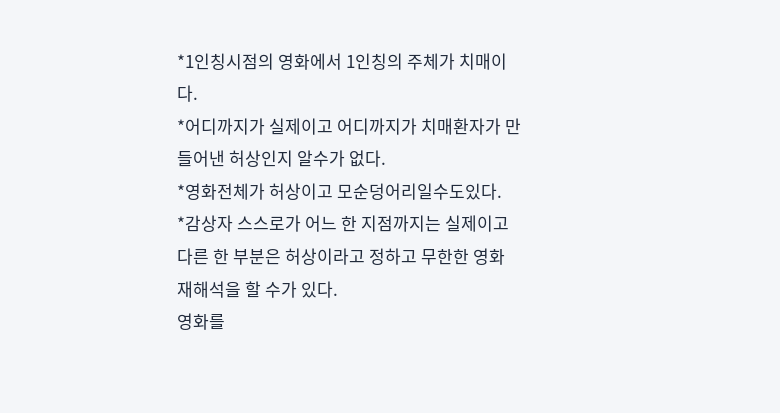*1인칭시점의 영화에서 1인칭의 주체가 치매이다.
*어디까지가 실제이고 어디까지가 치매환자가 만들어낸 허상인지 알수가 없다.
*영화전체가 허상이고 모순덩어리일수도있다.
*감상자 스스로가 어느 한 지점까지는 실제이고 다른 한 부분은 허상이라고 정하고 무한한 영화 재해석을 할 수가 있다.
영화를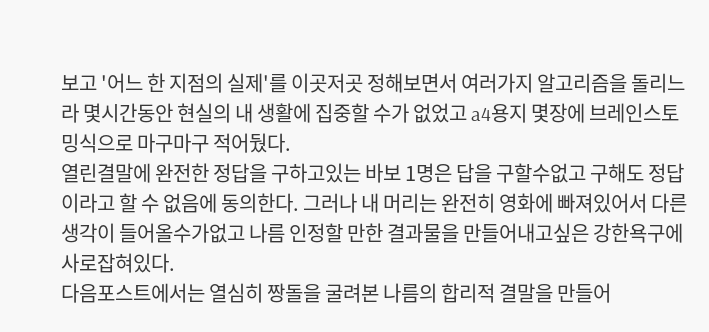보고 '어느 한 지점의 실제'를 이곳저곳 정해보면서 여러가지 알고리즘을 돌리느라 몇시간동안 현실의 내 생활에 집중할 수가 없었고 a4용지 몇장에 브레인스토밍식으로 마구마구 적어뒀다.
열린결말에 완전한 정답을 구하고있는 바보 1명은 답을 구할수없고 구해도 정답이라고 할 수 없음에 동의한다. 그러나 내 머리는 완전히 영화에 빠져있어서 다른 생각이 들어올수가없고 나름 인정할 만한 결과물을 만들어내고싶은 강한욕구에 사로잡혀있다.
다음포스트에서는 열심히 짱돌을 굴려본 나름의 합리적 결말을 만들어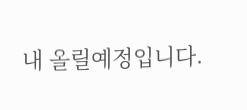내 올릴예정입니다.